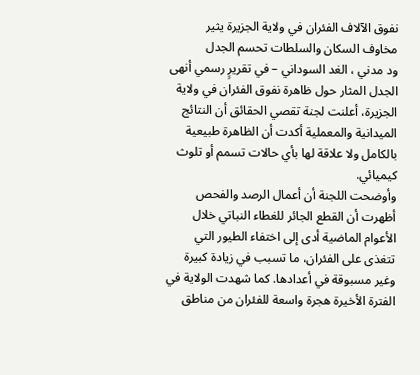نفوق الآلاف الفئران في ولاية الجزيرة يثير مخاوف السكان والسلطات تحسم الجدل
ود مدني ، الغد السوداني – في تقريرٍ رسمي أنهى الجدل المثار حول ظاهرة نفوق الفئران في ولاية الجزيرة، أعلنت لجنة تقصي الحقائق أن النتائج الميدانية والمعملية أكدت أن الظاهرة طبيعية بالكامل ولا علاقة لها بأي حالات تسمم أو تلوث كيميائي.
وأوضحت اللجنة أن أعمال الرصد والفحص أظهرت أن القطع الجائر للغطاء النباتي خلال الأعوام الماضية أدى إلى اختفاء الطيور التي تتغذى على الفئران، ما تسبب في زيادة كبيرة وغير مسبوقة في أعدادها. كما شهدت الولاية في الفترة الأخيرة هجرة واسعة للفئران من مناطق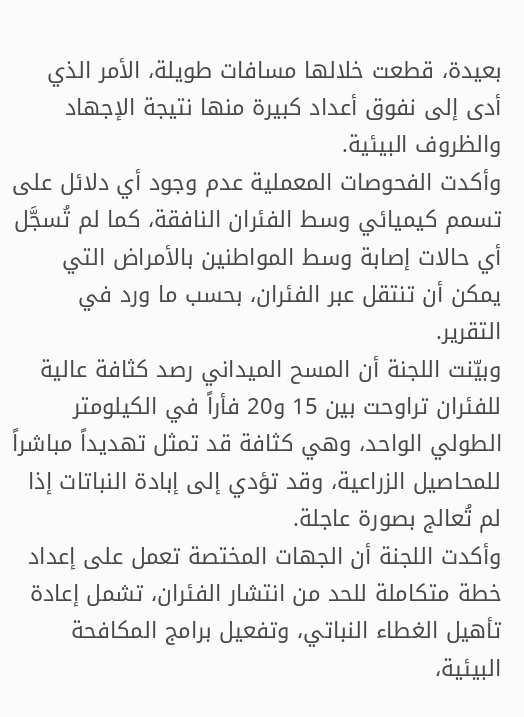بعيدة، قطعت خلالها مسافات طويلة، الأمر الذي أدى إلى نفوق أعداد كبيرة منها نتيجة الإجهاد والظروف البيئية.
وأكدت الفحوصات المعملية عدم وجود أي دلائل على تسمم كيميائي وسط الفئران النافقة، كما لم تُسجَّل أي حالات إصابة وسط المواطنين بالأمراض التي يمكن أن تنتقل عبر الفئران، بحسب ما ورد في التقرير.
وبيّنت اللجنة أن المسح الميداني رصد كثافة عالية للفئران تراوحت بين 15 و20 فأراً في الكيلومتر الطولي الواحد، وهي كثافة قد تمثل تهديداً مباشراً للمحاصيل الزراعية، وقد تؤدي إلى إبادة النباتات إذا لم تُعالج بصورة عاجلة.
وأكدت اللجنة أن الجهات المختصة تعمل على إعداد خطة متكاملة للحد من انتشار الفئران، تشمل إعادة تأهيل الغطاء النباتي، وتفعيل برامج المكافحة البيئية،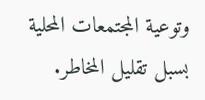وتوعية المجتمعات المحلية بسبل تقليل المخاطر.